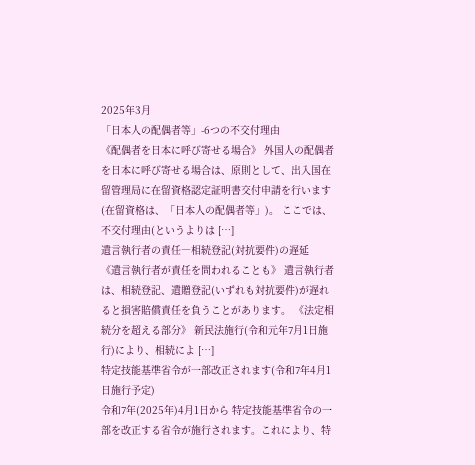2025年3月
「日本人の配偶者等」-6つの不交付理由
《配偶者を日本に呼び寄せる場合》 外国人の配偶者を日本に呼び寄せる場合は、原則として、出入国在留管理局に在留資格認定証明書交付申請を行います(在留資格は、「日本人の配偶者等」)。 ここでは、不交付理由(というよりは […]
遺言執行者の責任―相続登記(対抗要件)の遅延
《遺言執行者が責任を問われることも》 遺言執行者は、相続登記、遺贈登記(いずれも対抗要件)が遅れると損害賠償責任を負うことがあります。 《法定相続分を超える部分》 新民法施行(令和元年7月1日施行)により、相続によ […]
特定技能基準省令が一部改正されます(令和7年4月1日施行予定)
令和7年(2025年)4月1日から 特定技能基準省令の一部を改正する省令が施行されます。これにより、特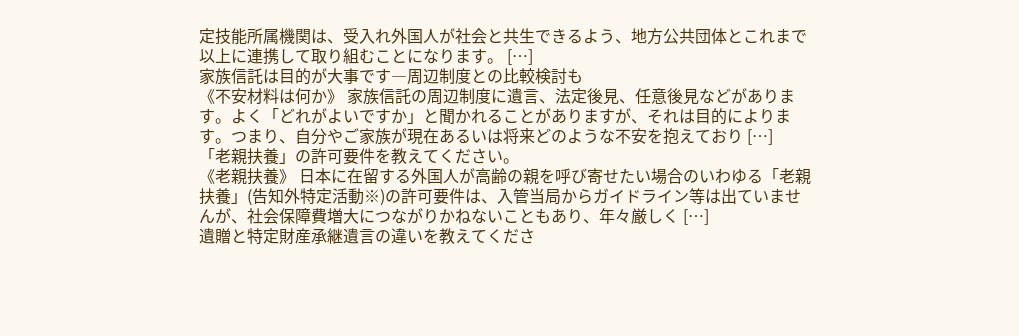定技能所属機関は、受入れ外国人が社会と共生できるよう、地方公共団体とこれまで以上に連携して取り組むことになります。 […]
家族信託は目的が大事です―周辺制度との比較検討も
《不安材料は何か》 家族信託の周辺制度に遺言、法定後見、任意後見などがあります。よく「どれがよいですか」と聞かれることがありますが、それは目的によります。つまり、自分やご家族が現在あるいは将来どのような不安を抱えており […]
「老親扶養」の許可要件を教えてください。
《老親扶養》 日本に在留する外国人が高齢の親を呼び寄せたい場合のいわゆる「老親扶養」(告知外特定活動※)の許可要件は、入管当局からガイドライン等は出ていませんが、社会保障費増大につながりかねないこともあり、年々厳しく […]
遺贈と特定財産承継遺言の違いを教えてくださ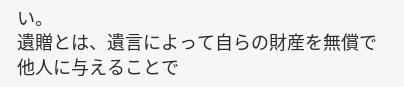い。
遺贈とは、遺言によって自らの財産を無償で他人に与えることで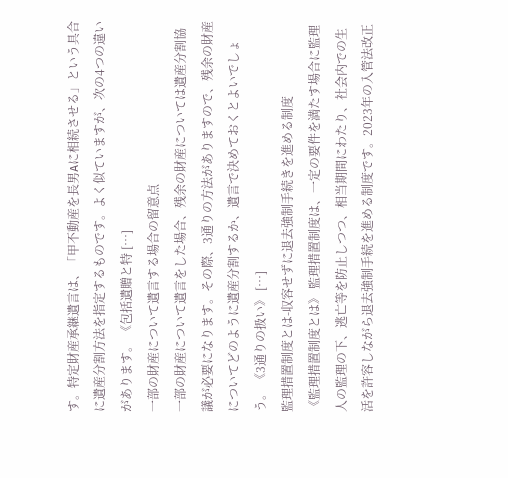す。特定財産承継遺言は、「甲不動産を長男Aに相続させる」という具合に遺産分割方法を指定するものです。よく似ていますが、次の4つの違いがあります。 《包括遺贈と特 […]
一部の財産について遺言する場合の留意点
一部の財産について遺言をした場合、残余の財産については遺産分割協議が必要になります。その際、3通りの方法がありますので、残余の財産についてどのように遺産分割するか、遺言で決めておくとよいでしょう。 《3通りの扱い》 […]
監理措置制度とは-収容せずに退去強制手続きを進める制度
《監理措置制度とは》 監理措置制度は、一定の要件を満たす場合に監理人の監理の下、逃亡等を防止しつつ、相当期間にわたり、社会内での生活を許容しながら退去強制手続を進める制度です。2023年の入管法改正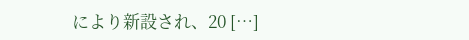により新設され、20 […]